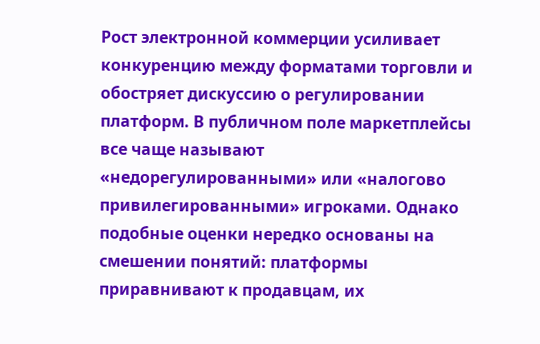Рост электронной коммерции усиливает конкуренцию между форматами торговли и обостряет дискуссию о регулировании платформ. В публичном поле маркетплейсы все чаще называют «недорегулированными» или «налогово привилегированными» игроками. Однако подобные оценки нередко основаны на смешении понятий: платформы приравнивают к продавцам, их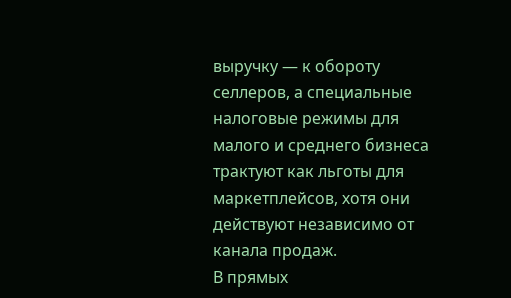выручку — к обороту селлеров, а специальные налоговые режимы для малого и среднего бизнеса трактуют как льготы для маркетплейсов, хотя они действуют независимо от канала продаж.
В прямых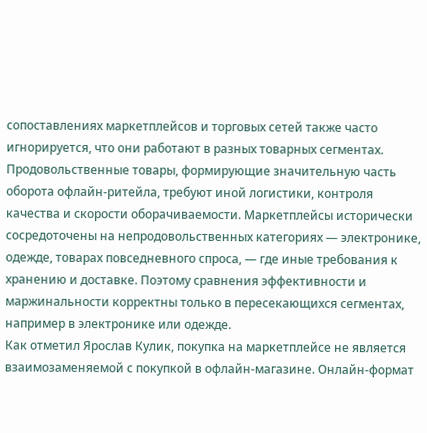сопоставлениях маркетплейсов и торговых сетей также часто игнорируется, что они работают в разных товарных сегментах. Продовольственные товары, формирующие значительную часть оборота офлайн-ритейла, требуют иной логистики, контроля качества и скорости оборачиваемости. Маркетплейсы исторически сосредоточены на непродовольственных категориях — электронике, одежде, товарах повседневного спроса, — где иные требования к хранению и доставке. Поэтому сравнения эффективности и маржинальности корректны только в пересекающихся сегментах, например в электронике или одежде.
Как отметил Ярослав Кулик, покупка на маркетплейсе не является взаимозаменяемой с покупкой в офлайн-магазине. Онлайн-формат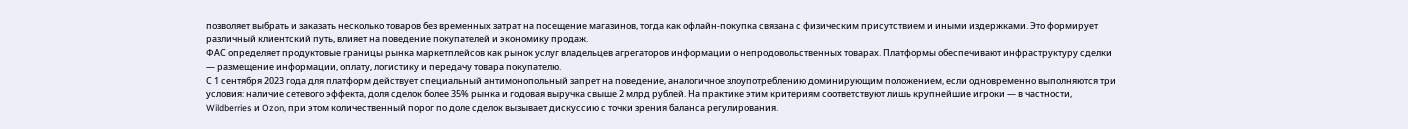позволяет выбрать и заказать несколько товаров без временных затрат на посещение магазинов, тогда как офлайн-покупка связана с физическим присутствием и иными издержками. Это формирует различный клиентский путь, влияет на поведение покупателей и экономику продаж.
ФАС определяет продуктовые границы рынка маркетплейсов как рынок услуг владельцев агрегаторов информации о непродовольственных товарах. Платформы обеспечивают инфраструктуру сделки — размещение информации, оплату, логистику и передачу товара покупателю.
С 1 сентября 2023 года для платформ действует специальный антимонопольный запрет на поведение, аналогичное злоупотреблению доминирующим положением, если одновременно выполняются три условия: наличие сетевого эффекта, доля сделок более 35% рынка и годовая выручка свыше 2 млрд рублей. На практике этим критериям соответствуют лишь крупнейшие игроки — в частности, Wildberries и Ozon, при этом количественный порог по доле сделок вызывает дискуссию с точки зрения баланса регулирования.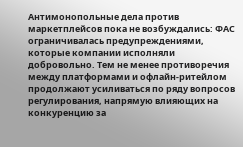Антимонопольные дела против маркетплейсов пока не возбуждались: ФАС ограничивалась предупреждениями, которые компании исполняли добровольно. Тем не менее противоречия между платформами и офлайн-ритейлом продолжают усиливаться по ряду вопросов регулирования, напрямую влияющих на конкуренцию за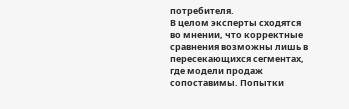потребителя.
В целом эксперты сходятся во мнении, что корректные сравнения возможны лишь в пересекающихся сегментах, где модели продаж сопоставимы. Попытки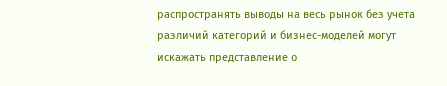распространять выводы на весь рынок без учета различий категорий и бизнес-моделей могут искажать представление о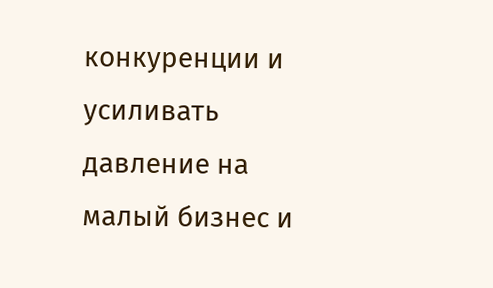конкуренции и усиливать давление на малый бизнес и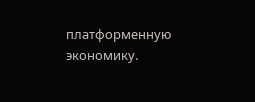платформенную экономику.